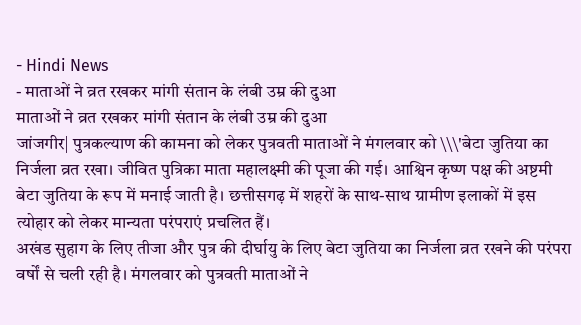- Hindi News
- माताओं ने व्रत रखकर मांगी संतान के लंबी उम्र की दुआ
माताओं ने व्रत रखकर मांगी संतान के लंबी उम्र की दुआ
जांजगीर| पुत्रकल्याण की कामना को लेकर पुत्रवती माताओं ने मंगलवार को \\\'बेटा जुतिया का निर्जला व्रत रखा। जीवित पुत्रिका माता महालक्ष्मी की पूजा की गई। आश्विन कृष्ण पक्ष की अष्टमी बेटा जुतिया के रूप में मनाई जाती है। छत्तीसगढ़ में शहरों के साथ-साथ ग्रामीण इलाकों में इस त्योहार को लेकर मान्यता परंपराएं प्रचलित हैं।
अखंड सुहाग के लिए तीजा और पुत्र की दीर्घायु के लिए बेटा जुतिया का निर्जला व्रत रखने की परंपरा वर्षों से चली रही है। मंगलवार को पुत्रवती माताओं ने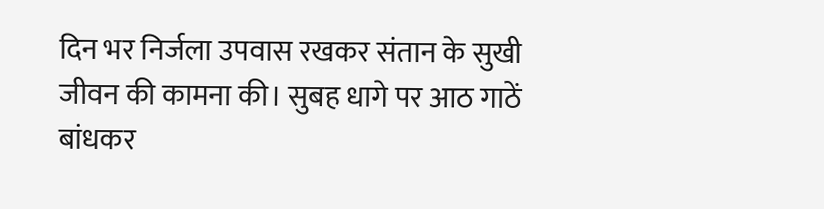दिन भर निर्जला उपवास रखकर संतान के सुखी जीवन की कामना की। सुबह धागे पर आठ गाठें बांधकर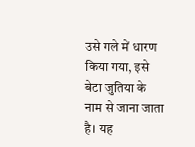उसे गले में धारण किया गया, इसे बेटा जुतिया के नाम से जाना जाता है। यह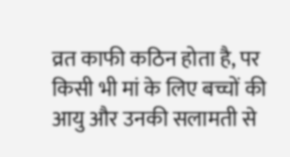व्रत काफी कठिन होता है, पर किसी भी मां के लिए बच्चों की आयु और उनकी सलामती से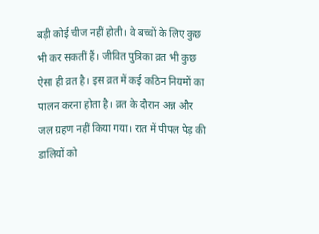बड़ी कोई चीज नहीं होती। वे बच्चों के लिए कुछ भी कर सकतीं हैं। जीवित पुत्रिका व्रत भी कुछ ऐसा ही व्रत है। इस व्रत में कई कठिन नियमों का पालन करना होता है। व्रत के दौरान अन्न और जल ग्रहण नहीं किया गया। रात में पीपल पेड़ की डालियों को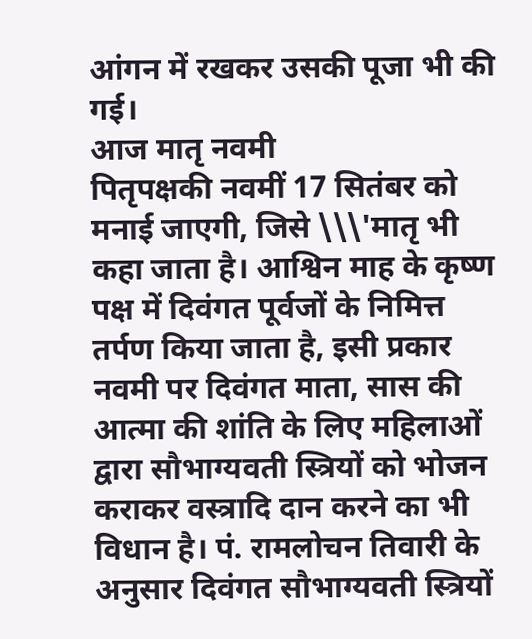आंगन में रखकर उसकी पूजा भी की गई।
आज मातृ नवमी
पितृपक्षकी नवमीं 17 सितंबर को मनाई जाएगी, जिसे \\\'मातृ भी कहा जाता है। आश्विन माह के कृष्ण पक्ष में दिवंगत पूर्वजों के निमित्त तर्पण किया जाता है, इसी प्रकार नवमी पर दिवंगत माता, सास की आत्मा की शांति के लिए महिलाओं द्वारा सौभाग्यवती स्त्रियों को भोजन कराकर वस्त्रादि दान करने का भी विधान है। पं. रामलोचन तिवारी के अनुसार दिवंगत सौभाग्यवती स्त्रियों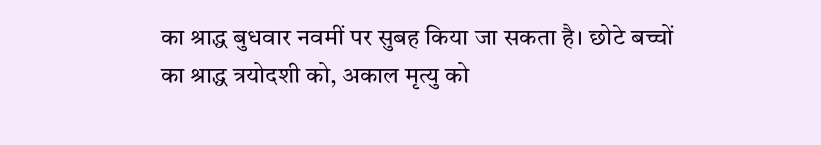का श्राद्ध बुधवार नवमीं पर सुबह किया जा सकता है। छोटे बच्चों का श्राद्ध त्रयोदशी को, अकाल मृत्यु को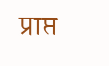प्राप्त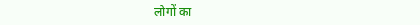लोगों का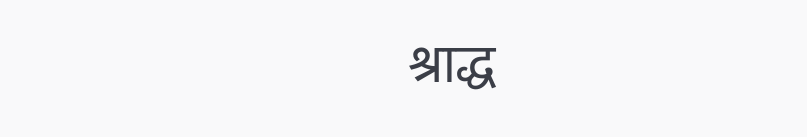श्राद्ध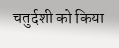चतुर्दशी को किया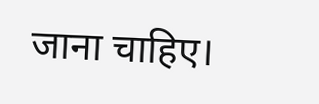जाना चाहिए।